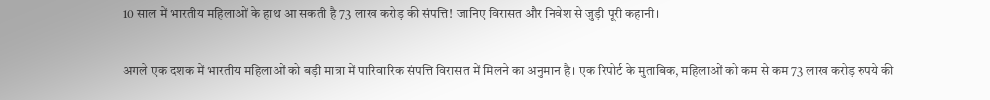10 साल में भारतीय महिलाओं के हाथ आ सकती है 73 लाख करोड़ की संपत्ति! जानिए विरासत और निवेश से जुड़ी पूरी कहानी।

अगले एक दशक में भारतीय महिलाओं को बड़ी मात्रा में पारिवारिक संपत्ति विरासत में मिलने का अनुमान है। एक रिपोर्ट के मुताबिक, महिलाओं को कम से कम 73 लाख करोड़ रुपये की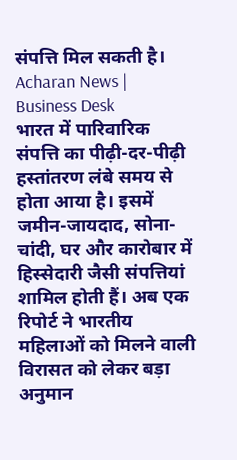संपत्ति मिल सकती है।
Acharan News | Business Desk
भारत में पारिवारिक संपत्ति का पीढ़ी-दर-पीढ़ी हस्तांतरण लंबे समय से होता आया है। इसमें जमीन-जायदाद, सोना-चांदी, घर और कारोबार में हिस्सेदारी जैसी संपत्तियां शामिल होती हैं। अब एक रिपोर्ट ने भारतीय महिलाओं को मिलने वाली विरासत को लेकर बड़ा अनुमान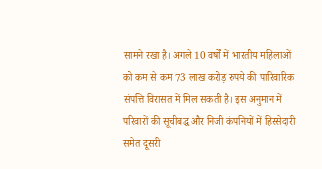सामने रखा है। अगले 10 वर्षों में भारतीय महिलाओं को कम से कम 73 लाख करोड़ रुपये की पारिवारिक संपत्ति विरासत में मिल सकती है। इस अनुमान में परिवारों की सूचीबद्ध और निजी कंपनियों में हिस्सेदारी समेत दूसरी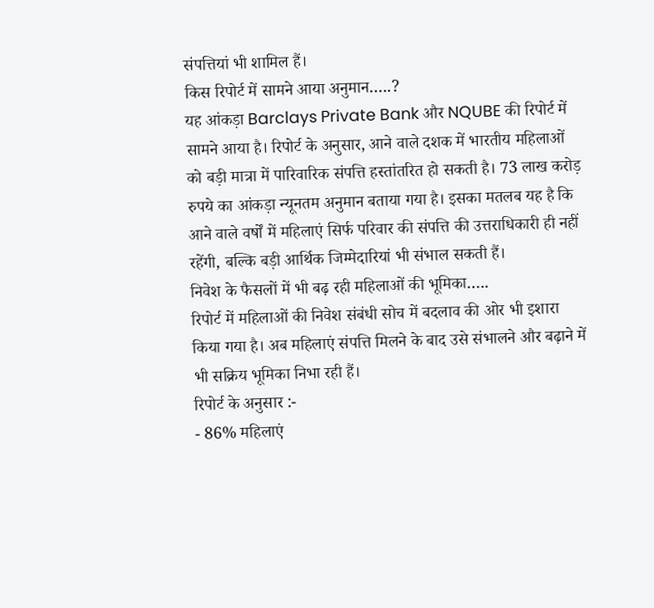संपत्तियां भी शामिल हैं।
किस रिपोर्ट में सामने आया अनुमान…..?
यह आंकड़ा Barclays Private Bank और NQUBE की रिपोर्ट में सामने आया है। रिपोर्ट के अनुसार, आने वाले दशक में भारतीय महिलाओं को बड़ी मात्रा में पारिवारिक संपत्ति हस्तांतरित हो सकती है। 73 लाख करोड़ रुपये का आंकड़ा न्यूनतम अनुमान बताया गया है। इसका मतलब यह है कि आने वाले वर्षों में महिलाएं सिर्फ परिवार की संपत्ति की उत्तराधिकारी ही नहीं रहेंगी, बल्कि बड़ी आर्थिक जिम्मेदारियां भी संभाल सकती हैं।
निवेश के फैसलों में भी बढ़ रही महिलाओं की भूमिका…..
रिपोर्ट में महिलाओं की निवेश संबंधी सोच में बदलाव की ओर भी इशारा किया गया है। अब महिलाएं संपत्ति मिलने के बाद उसे संभालने और बढ़ाने में भी सक्रिय भूमिका निभा रही हैं।
रिपोर्ट के अनुसार :-
- 86% महिलाएं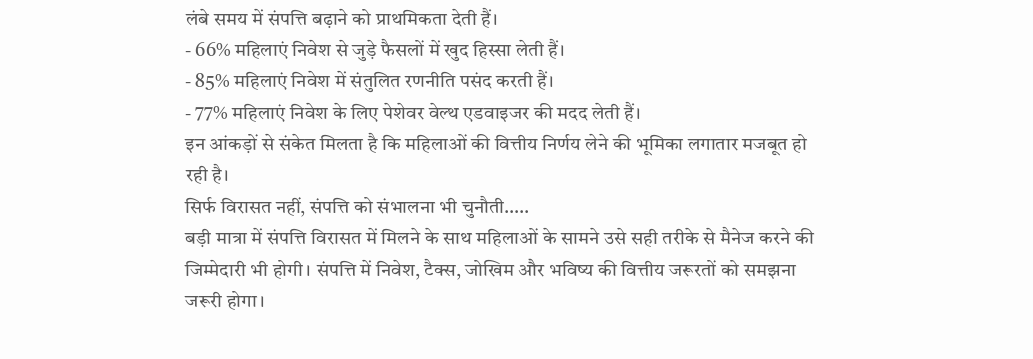लंबे समय में संपत्ति बढ़ाने को प्राथमिकता देती हैं।
- 66% महिलाएं निवेश से जुड़े फैसलों में खुद हिस्सा लेती हैं।
- 85% महिलाएं निवेश में संतुलित रणनीति पसंद करती हैं।
- 77% महिलाएं निवेश के लिए पेशेवर वेल्थ एडवाइजर की मदद लेती हैं।
इन आंकड़ों से संकेत मिलता है कि महिलाओं की वित्तीय निर्णय लेने की भूमिका लगातार मजबूत हो रही है।
सिर्फ विरासत नहीं, संपत्ति को संभालना भी चुनौती…..
बड़ी मात्रा में संपत्ति विरासत में मिलने के साथ महिलाओं के सामने उसे सही तरीके से मैनेज करने की जिम्मेदारी भी होगी। संपत्ति में निवेश, टैक्स, जोखिम और भविष्य की वित्तीय जरूरतों को समझना जरूरी होगा।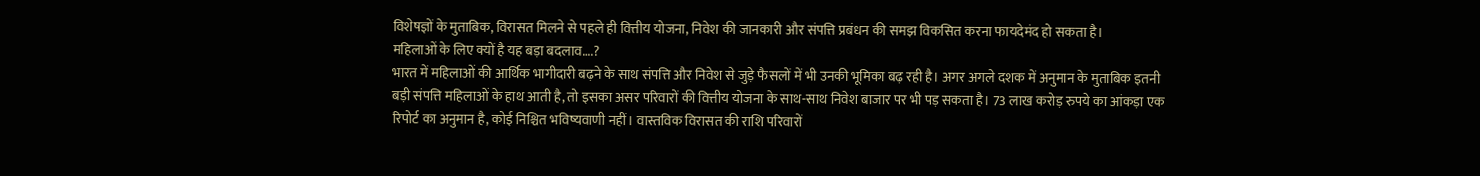विशेषज्ञों के मुताबिक, विरासत मिलने से पहले ही वित्तीय योजना, निवेश की जानकारी और संपत्ति प्रबंधन की समझ विकसित करना फायदेमंद हो सकता है।
महिलाओं के लिए क्यों है यह बड़ा बदलाव….?
भारत में महिलाओं की आर्थिक भागीदारी बढ़ने के साथ संपत्ति और निवेश से जुड़े फैसलों में भी उनकी भूमिका बढ़ रही है। अगर अगले दशक में अनुमान के मुताबिक इतनी बड़ी संपत्ति महिलाओं के हाथ आती है, तो इसका असर परिवारों की वित्तीय योजना के साथ-साथ निवेश बाजार पर भी पड़ सकता है। 73 लाख करोड़ रुपये का आंकड़ा एक रिपोर्ट का अनुमान है, कोई निश्चित भविष्यवाणी नहीं। वास्तविक विरासत की राशि परिवारों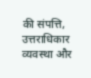की संपत्ति, उत्तराधिकार व्यवस्था और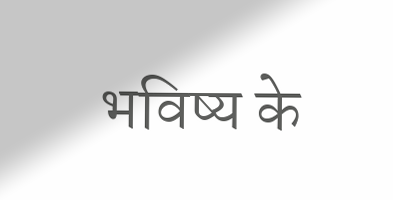भविष्य के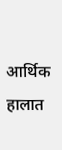आर्थिक हालात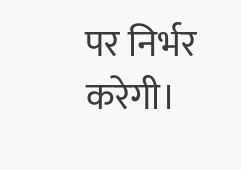पर निर्भर करेगी।